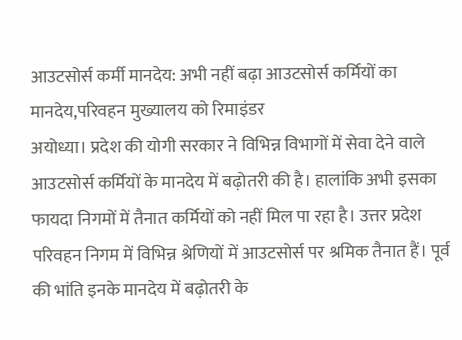आउटसोर्स कर्मी मानदेय: अभी नहीं बढ़ा आउटसोर्स कर्मियों का मानदेय,परिवहन मुख्यालय को रिमाइंडर
अयोध्या। प्रदेश की योगी सरकार ने विभिन्न विभागों में सेवा देने वाले आउटसोर्स कर्मियों के मानदेय में बढ़ोतरी की है। हालांकि अभी इसका फायदा निगमों में तैनात कर्मियों को नहीं मिल पा रहा है। उत्तर प्रदेश परिवहन निगम में विभिन्न श्रेणियों में आउटसोर्स पर श्रमिक तैनात हैं। पूर्व की भांति इनके मानदेय में बढ़ोतरी के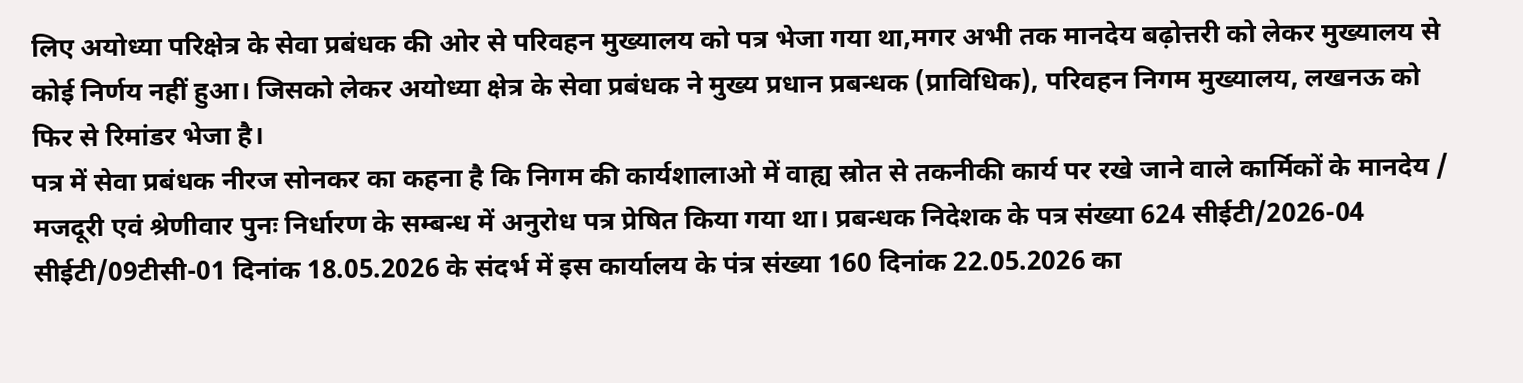लिए अयोध्या परिक्षेत्र के सेवा प्रबंधक की ओर से परिवहन मुख्यालय को पत्र भेजा गया था,मगर अभी तक मानदेय बढ़ोत्तरी को लेकर मुख्यालय से कोई निर्णय नहीं हुआ। जिसको लेकर अयोध्या क्षेत्र के सेवा प्रबंधक ने मुख्य प्रधान प्रबन्धक (प्राविधिक), परिवहन निगम मुख्यालय, लखनऊ को फिर से रिमांडर भेजा है।
पत्र में सेवा प्रबंधक नीरज सोनकर का कहना है कि निगम की कार्यशालाओ में वाह्य स्रोत से तकनीकी कार्य पर रखे जाने वाले कार्मिकों के मानदेय / मजदूरी एवं श्रेणीवार पुनः निर्धारण के सम्बन्ध में अनुरोध पत्र प्रेषित किया गया था। प्रबन्धक निदेशक के पत्र संख्या 624 सीईटी/2026-04 सीईटी/09टीसी-01 दिनांक 18.05.2026 के संदर्भ में इस कार्यालय के पंत्र संख्या 160 दिनांक 22.05.2026 का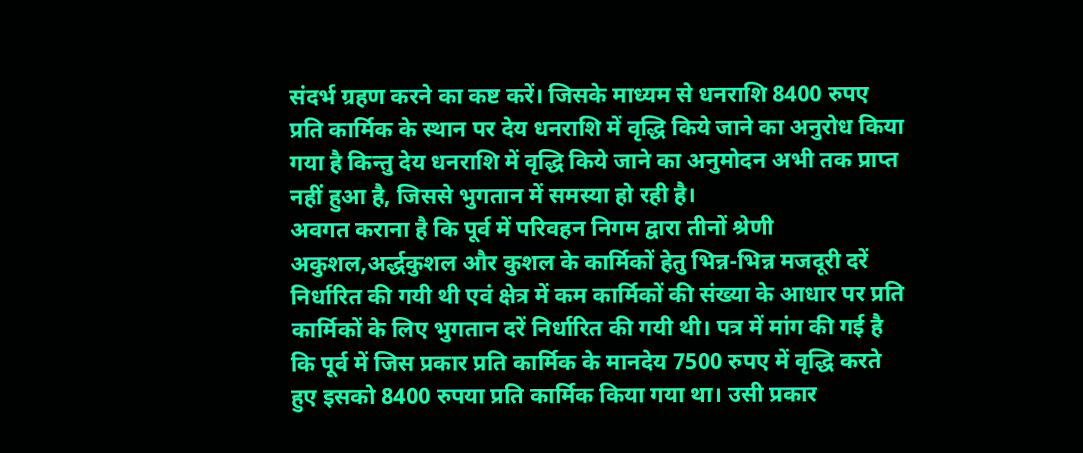संदर्भ ग्रहण करने का कष्ट करें। जिसके माध्यम से धनराशि 8400 रुपए प्रति कार्मिक के स्थान पर देय धनराशि में वृद्धि किये जाने का अनुरोध किया गया है किन्तु देय धनराशि में वृद्धि किये जाने का अनुमोदन अभी तक प्राप्त नहीं हुआ है, जिससे भुगतान में समस्या हो रही है।
अवगत कराना है कि पूर्व में परिवहन निगम द्वारा तीनों श्रेणी अकुशल,अर्द्धकुशल और कुशल के कार्मिकों हेतु भिन्न-भिन्न मजदूरी दरें निर्धारित की गयी थी एवं क्षेत्र में कम कार्मिकों की संख्या के आधार पर प्रति कार्मिकों के लिए भुगतान दरें निर्धारित की गयी थी। पत्र में मांग की गई है कि पूर्व में जिस प्रकार प्रति कार्मिक के मानदेय 7500 रुपए में वृद्धि करते हुए इसको 8400 रुपया प्रति कार्मिक किया गया था। उसी प्रकार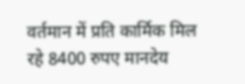वर्तमान में प्रति कार्मिक मिल रहे 8400 रुपए मानदेय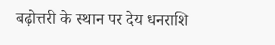बढ़ोत्तरी के स्थान पर देय धनराशि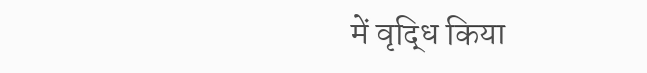में वृद्धि किया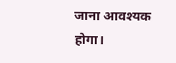जाना आवश्यक होगा।